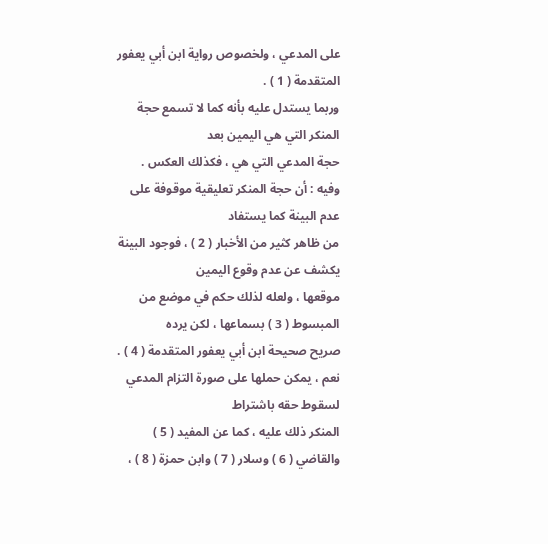على المدعي ، ولخصوص رواية ابن أبي يعفور المتقدمة ( 1 ) .
وربما يستدل عليه بأنه كما لا تسمع حجة المنكر التي هي اليمين بعد
حجة المدعي التي هي ، فكذلك العكس .
وفيه : أن حجة المنكر تعليقية موقوفة على عدم البينة كما يستفاد
من ظاهر كثير من الأخبار ( 2 ) ، فوجود البينة يكشف عن عدم وقوع اليمين
موقعها ، ولعله لذلك حكم في موضع من المبسوط ( 3 ) بسماعها ، لكن يرده
صريح صحيحة ابن أبي يعفور المتقدمة ( 4 ) .
نعم ، يمكن حملها على صورة التزام المدعي لسقوط حقه باشتراط
المنكر ذلك عليه ، كما عن المفيد ( 5 ) والقاضي ( 6 ) وسلار ( 7 ) وابن حمزة ( 8 ) ،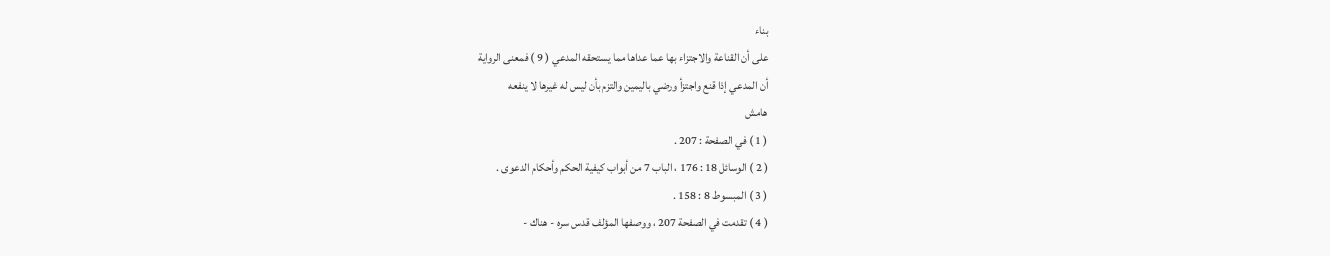بناء
على أن القناعة والاجتزاء بها عما عداها مما يستحقه المدعي ( 9 ) فمعنى الرواية
أن المدعي إذا قنع واجتزأ ورضي باليمين والتزم بأن ليس له غيرها لا ينفعه
هامش
( 1 ) في الصفحة : 207 .
( 2 ) الوسائل 18 : 176 ، الباب 7 من أبواب كيفية الحكم وأحكام الدعوى .
( 3 ) المبسوط 8 : 158 .
( 4 ) تقدمت في الصفحة 207 ، ووصفها المؤلف قدس سره - هناك -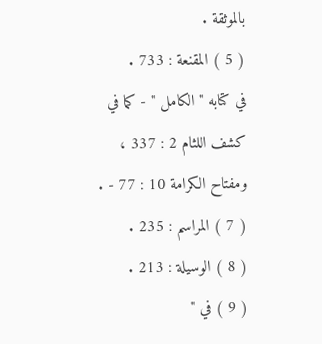بالموثقة .
( 5 ) المقنعة : 733 .
في كتابه " الكامل " - كما في كشف اللثام 2 : 337 ، ومفتاح الكرامة 10 : 77 - .
( 7 ) المراسم : 235 .
( 8 ) الوسيلة : 213 .
( 9 ) في "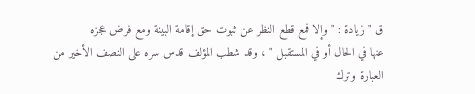ق " زيادة : " وإلا فمع قطع النظر عن ثبوت حق إقامة البينة ومع فرض عجزه
عنها في الحال أو في المستقبل " ، وقد شطب المؤلف قدس سره على النصف الأخير من
العبارة وترك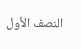النصف الأول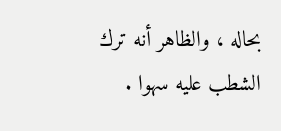بحاله ، والظاهر أنه ترك الشطب عليه سهوا .